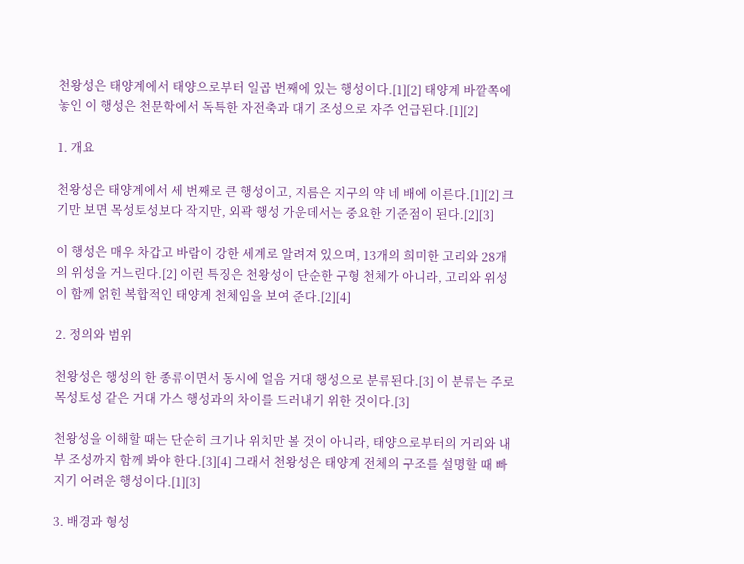천왕성은 태양계에서 태양으로부터 일곱 번째에 있는 행성이다.[1][2] 태양계 바깥쪽에 놓인 이 행성은 천문학에서 독특한 자전축과 대기 조성으로 자주 언급된다.[1][2]

1. 개요

천왕성은 태양계에서 세 번째로 큰 행성이고, 지름은 지구의 약 네 배에 이른다.[1][2] 크기만 보면 목성토성보다 작지만, 외곽 행성 가운데서는 중요한 기준점이 된다.[2][3]

이 행성은 매우 차갑고 바람이 강한 세계로 알려져 있으며, 13개의 희미한 고리와 28개의 위성을 거느린다.[2] 이런 특징은 천왕성이 단순한 구형 천체가 아니라, 고리와 위성이 함께 얽힌 복합적인 태양계 천체임을 보여 준다.[2][4]

2. 정의와 범위

천왕성은 행성의 한 종류이면서 동시에 얼음 거대 행성으로 분류된다.[3] 이 분류는 주로 목성토성 같은 거대 가스 행성과의 차이를 드러내기 위한 것이다.[3]

천왕성을 이해할 때는 단순히 크기나 위치만 볼 것이 아니라, 태양으로부터의 거리와 내부 조성까지 함께 봐야 한다.[3][4] 그래서 천왕성은 태양계 전체의 구조를 설명할 때 빠지기 어려운 행성이다.[1][3]

3. 배경과 형성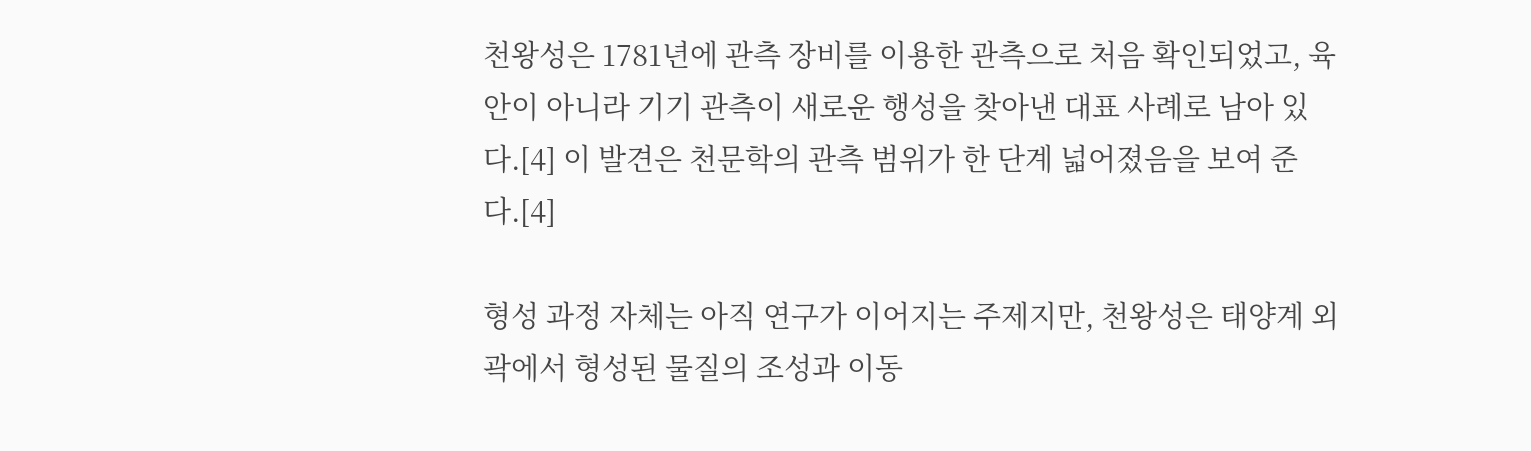천왕성은 1781년에 관측 장비를 이용한 관측으로 처음 확인되었고, 육안이 아니라 기기 관측이 새로운 행성을 찾아낸 대표 사례로 남아 있다.[4] 이 발견은 천문학의 관측 범위가 한 단계 넓어졌음을 보여 준다.[4]

형성 과정 자체는 아직 연구가 이어지는 주제지만, 천왕성은 태양계 외곽에서 형성된 물질의 조성과 이동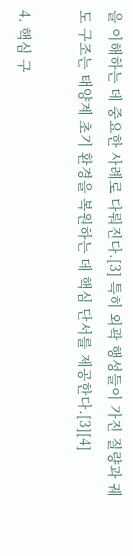을 이해하는 데 중요한 사례로 다뤄진다.[3] 특히 외곽 행성들이 가진 질량과 궤도 구조는 태양계 초기 환경을 복원하는 데 핵심 단서를 제공한다.[3][4]

4. 핵심 구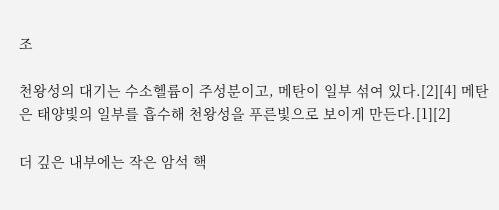조

천왕성의 대기는 수소헬륨이 주성분이고, 메탄이 일부 섞여 있다.[2][4] 메탄은 태양빛의 일부를 흡수해 천왕성을 푸른빛으로 보이게 만든다.[1][2]

더 깊은 내부에는 작은 암석 핵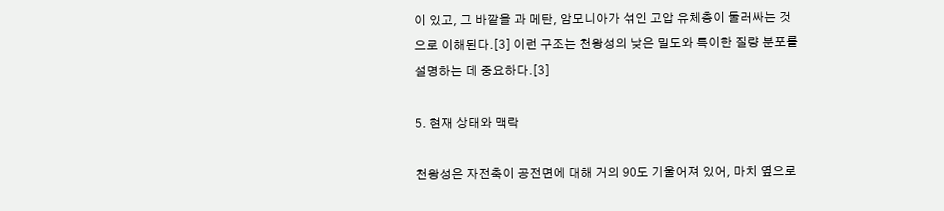이 있고, 그 바깥을 과 메탄, 암모니아가 섞인 고압 유체층이 둘러싸는 것으로 이해된다.[3] 이런 구조는 천왕성의 낮은 밀도와 특이한 질량 분포를 설명하는 데 중요하다.[3]

5. 현재 상태와 맥락

천왕성은 자전축이 공전면에 대해 거의 90도 기울어져 있어, 마치 옆으로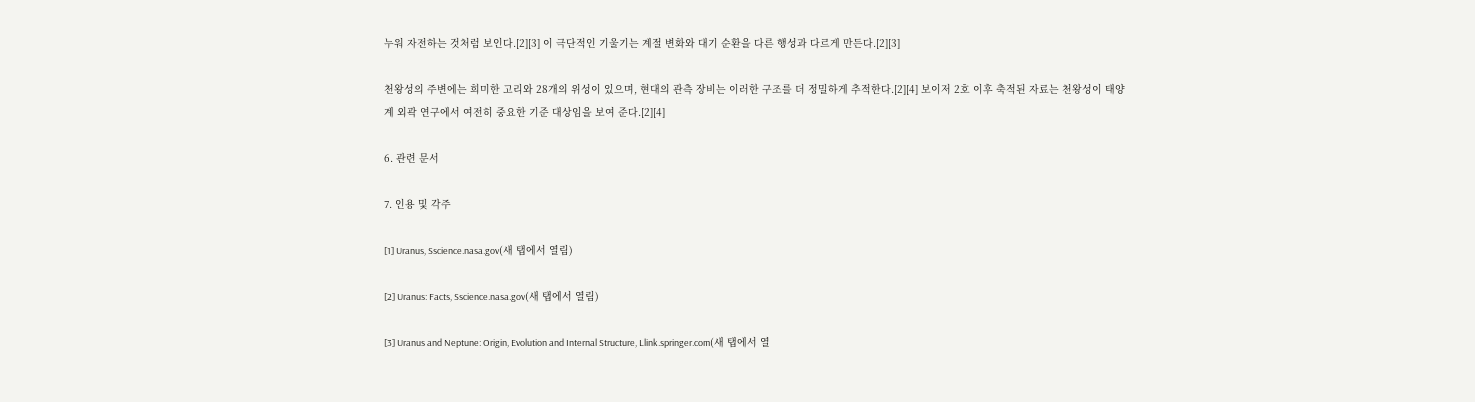누워 자전하는 것처럼 보인다.[2][3] 이 극단적인 기울기는 계절 변화와 대기 순환을 다른 행성과 다르게 만든다.[2][3]

천왕성의 주변에는 희미한 고리와 28개의 위성이 있으며, 현대의 관측 장비는 이러한 구조를 더 정밀하게 추적한다.[2][4] 보이저 2호 이후 축적된 자료는 천왕성이 태양계 외곽 연구에서 여전히 중요한 기준 대상임을 보여 준다.[2][4]

6. 관련 문서

7. 인용 및 각주

[1] Uranus, Sscience.nasa.gov(새 탭에서 열림)

[2] Uranus: Facts, Sscience.nasa.gov(새 탭에서 열림)

[3] Uranus and Neptune: Origin, Evolution and Internal Structure, Llink.springer.com(새 탭에서 열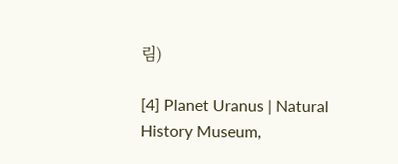림)

[4] Planet Uranus | Natural History Museum,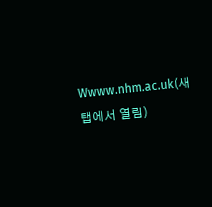Wwww.nhm.ac.uk(새 탭에서 열림)